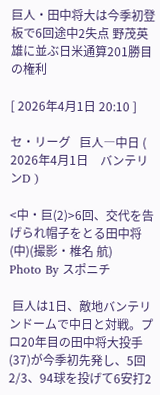巨人・田中将大は今季初登板で6回途中2失点 野茂英雄に並ぶ日米通算201勝目の権利

[ 2026年4月1日 20:10 ]

セ・リーグ   巨人―中日 ( 2026年4月1日    バンテリンD )

<中・巨(2)>6回、交代を告げられ帽子をとる田中将(中)(撮影・椎名 航)
Photo By スポニチ

 巨人は1日、敵地バンテリンドームで中日と対戦。プロ20年目の田中将大投手(37)が今季初先発し、5回2/3、94球を投げて6安打2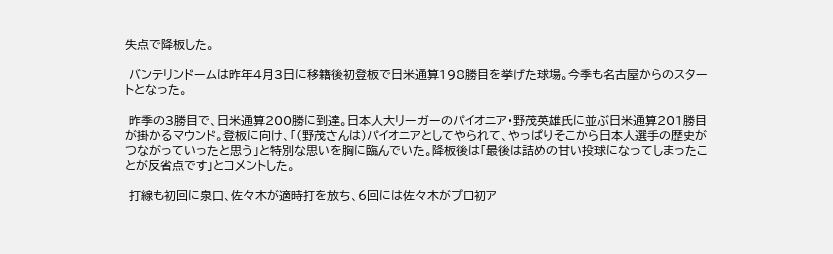失点で降板した。

 バンテリンドームは昨年4月3日に移籍後初登板で日米通算198勝目を挙げた球場。今季も名古屋からのスタートとなった。

 昨季の3勝目で、日米通算200勝に到達。日本人大リーガーのパイオニア・野茂英雄氏に並ぶ日米通算201勝目が掛かるマウンド。登板に向け、「(野茂さんは)パイオニアとしてやられて、やっぱりそこから日本人選手の歴史がつながっていったと思う」と特別な思いを胸に臨んでいた。降板後は「最後は詰めの甘い投球になってしまったことが反省点です」とコメントした。

 打線も初回に泉口、佐々木が適時打を放ち、6回には佐々木がプロ初ア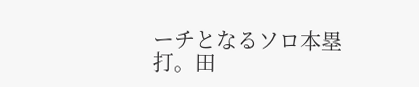ーチとなるソロ本塁打。田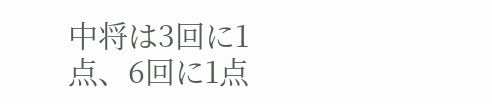中将は3回に1点、6回に1点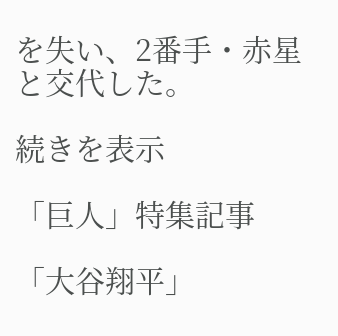を失い、2番手・赤星と交代した。

続きを表示

「巨人」特集記事

「大谷翔平」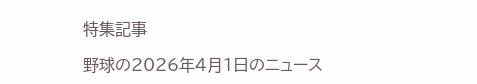特集記事

野球の2026年4月1日のニュース